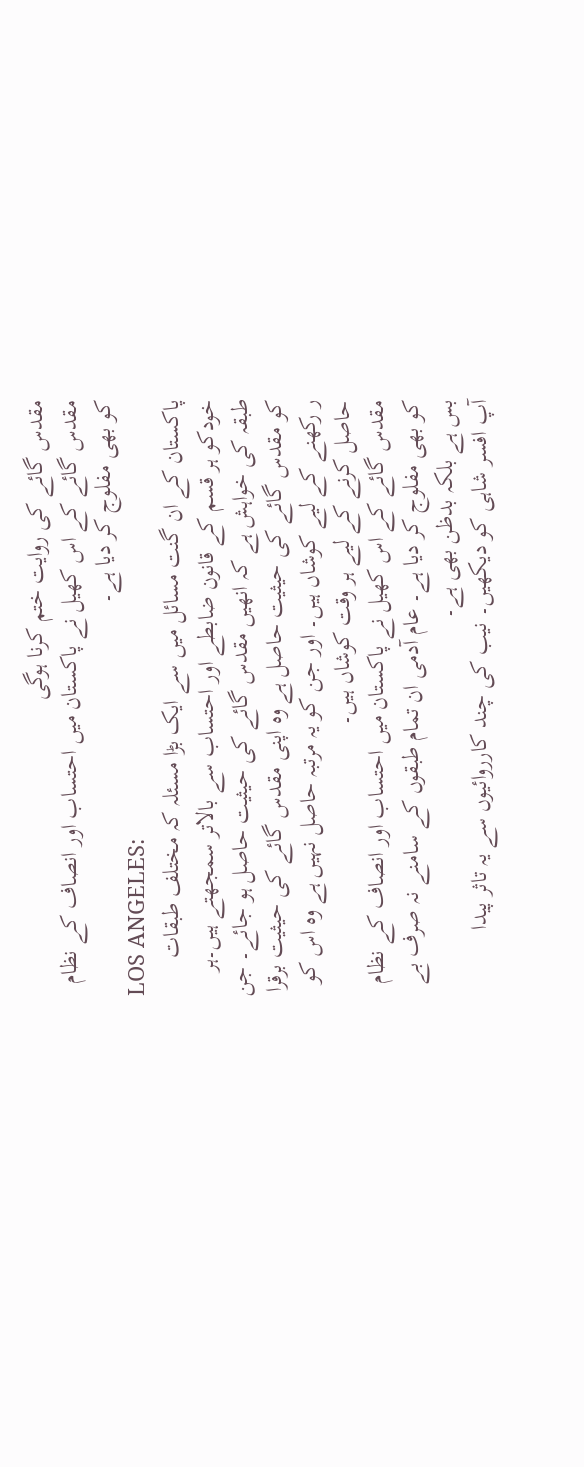مقدس گائے کی روایت ختم کرنا ہوگی
مقدس گائے کے اس کھیل نے پاکستان میں احتساب اور انصاف کے نظام کو بھی مفلوج کر دیا ہے۔
LOS ANGELES:
پاکستان کے ان گنت مسائل میں سے ایک بڑا مسئلہ کہ مختلف طبقات خودکو ہر قسم کے قانون ضابطے اور احتساب سے بالاتر سمجھتے ہیں۔ہر طبقہ کی خواہش ہے کہ انھیں مقدس گائے کی حیثیت حاصل ہو جائے۔ جن کو مقدس گائے کی حیثیت حاصل ہے وہ اپنی مقدس گائے کی حیثیت برقرا ر رکھنے کے لیے کوشاں ہیں۔ اور جن کو یہ مرتبہ حاصل نہیں ہے وہ اس کو حاصل کرنے کے لیے ہر وقت کوشاں ہیں۔
مقدس گائے کے اس کھیل نے پاکستان میں احتساب اور انصاف کے نظام کو بھی مفلوج کر دیا ہے۔ عام آدمی ان تمام طبقوں کے سامنے نہ صرف بے بس ہے بلکہ بدظن بھی ہے۔
آپ افسر شاہی کو دیکھیں۔ نیب کی چند کارروائیوں سے یہ تاثر پیدا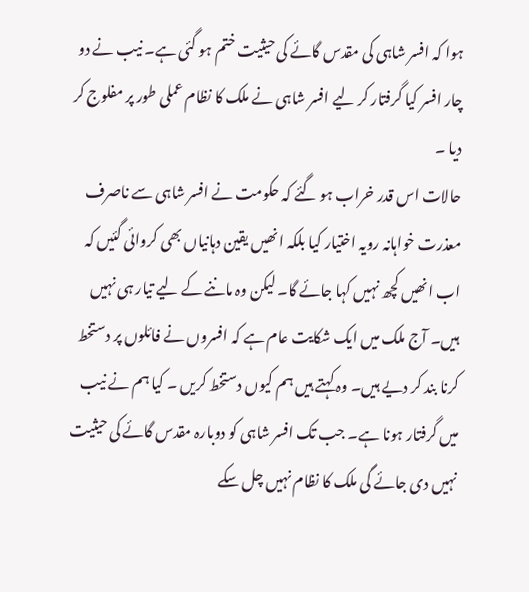ہوا کہ افسر شاہی کی مقدس گائے کی حیثیت ختم ہو گئی ہے۔ نیب نے دو چار افسر کیا گرفتار کر لیے افسر شاہی نے ملک کا نظام عملی طور پر مفلوج کر دیا ۔
حالات اس قدر خراب ہو گئے کہ حکومت نے افسر شاہی سے ناصرف معذرت خواہانہ رویہ اختیار کیا بلکہ انھیں یقین دہانیاں بھی کروائی گئیں کہ اب انھیں کچھ نہیں کہا جائے گا۔ لیکن وہ ماننے کے لیے تیار ہی نہیں ہیں۔ آج ملک میں ایک شکایت عام ہے کہ افسروں نے فائلوں پر دستخط کرنا بند کر دیے ہیں۔ وہ کہتے ہیں ہم کیوں دستخط کریں ۔ کیا ہم نے نیب میں گرفتار ہونا ہے۔ جب تک افسر شاہی کو دوبارہ مقدس گائے کی حیثیت نہیں دی جائے گی ملک کا نظام نہیں چل سکے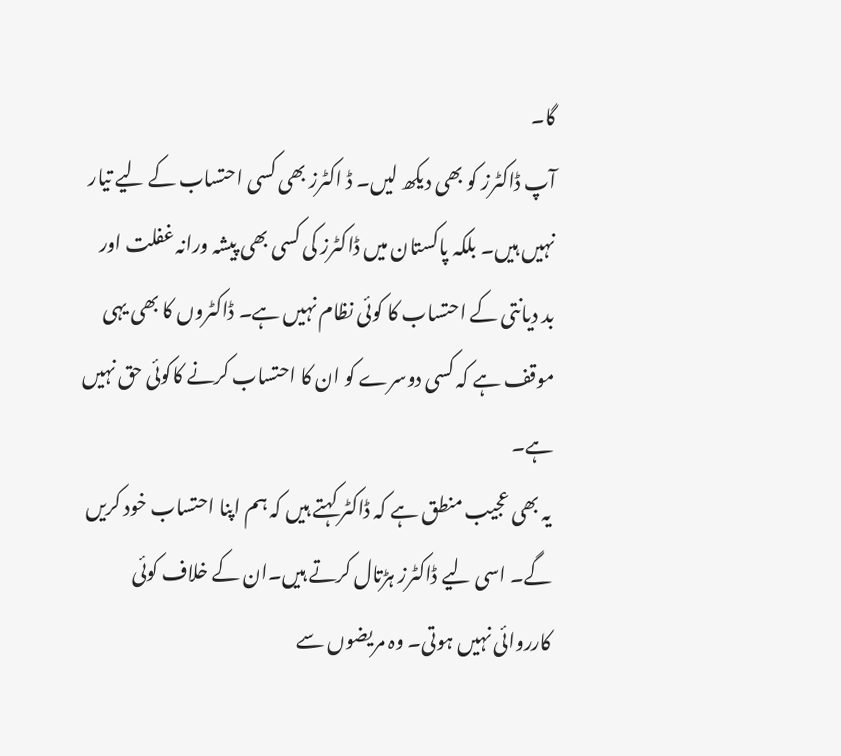گا۔
آپ ڈاکٹرز کو بھی دیکھ لیں۔ ڈ اکٹرز بھی کسی احتساب کے لیے تیار نہیں ہیں۔ بلکہ پاکستان میں ڈاکٹرز کی کسی بھی پیشہ ورانہ غفلت اور بد دیانتی کے احتساب کا کوئی نظام نہیں ہے۔ ڈاکٹروں کا بھی یہی موقف ہے کہ کسی دوسرے کو ان کا احتساب کرنے کاکوئی حق نہیں ہے۔
یہ بھی عجیب منطق ہے کہ ڈاکٹر کہتے ہیں کہ ہم اپنا احتساب خود کریں گے۔ اسی لیے ڈاکٹرز ہڑتال کرتے ہیں۔ان کے خلاف کوئی کارروائی نہیں ہوتی۔ وہ مریضوں سے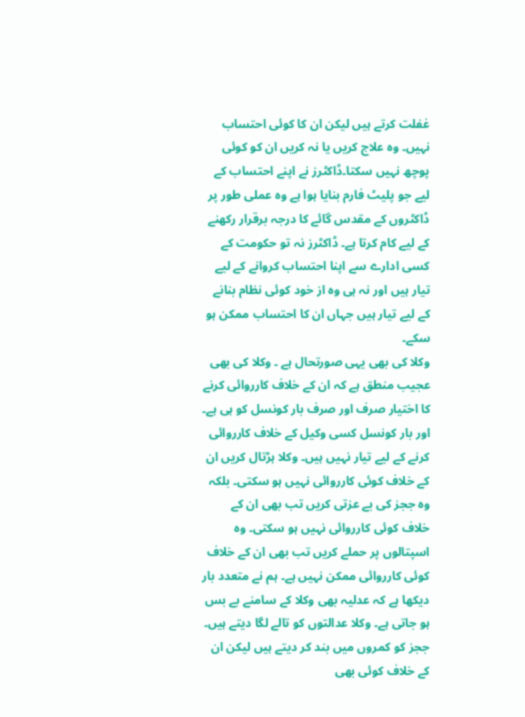غفلت کرتے ہیں لیکن ان کا کوئی احتساب نہیں۔ وہ علاج کریں یا نہ کریں ان کو کوئی پوچھ نہیں سکتا۔ڈاکٹرز نے اپنے احتساب کے لیے جو پلیٹ فارم بنایا ہوا ہے وہ عملی طور پر ڈاکٹروں کے مقدس گائے کا درجہ برقرار رکھنے کے لیے کام کرتا ہے۔ ڈاکٹرز نہ تو حکومت کے کسی ادارے سے اپنا احتساب کروانے کے لیے تیار ہیں اور نہ ہی وہ از خود کوئی نظام بنانے کے لیے تیار ہیں جہاں ان کا احتساب ممکن ہو سکے۔
وکلا کی بھی یہی صورتحال ہے ۔ وکلا کی بھی عجیب منطق ہے کہ ان کے خلاف کارروائی کرنے کا اختیار صرف اور صرف بار کونسل کو ہی ہے۔ اور بار کونسل کسی وکیل کے خلاف کارروائی کرنے کے لیے تیار نہیں ہیں۔ وکلا ہڑتال کریں ان کے خلاف کوئی کارروائی نہیں ہو سکتی۔ بلکہ وہ ججز کی بے عزتی کریں تب بھی ان کے خلاف کوئی کارروائی نہیں ہو سکتی۔ وہ اسپتالوں پر حملے کریں تب بھی ان کے خلاف کوئی کارروائی ممکن نہیں ہے۔ ہم نے متعدد بار دیکھا ہے کہ عدلیہ بھی وکلا کے سامنے بے بس ہو جاتی ہے۔ وکلا عدالتوں کو تالے لگا دیتے ہیں۔ ججز کو کمروں میں بند کر دیتے ہیں لیکن ان کے خلاف کوئی بھی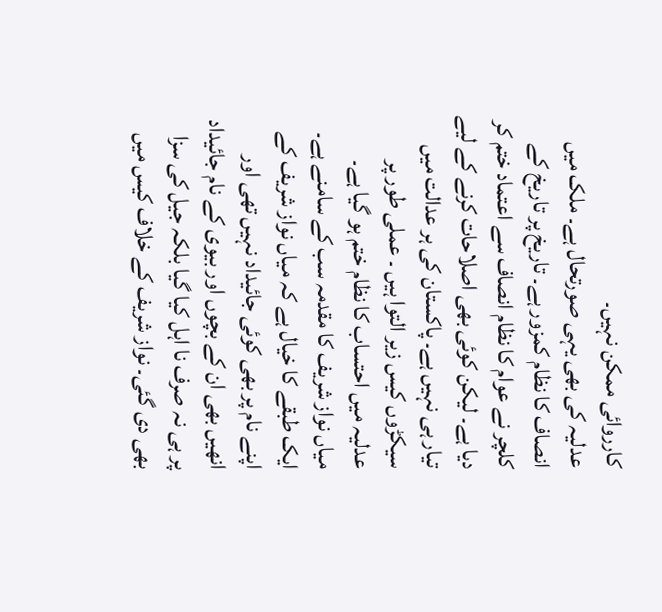کارروائی ممکن نہیں۔
عدلیہ کی بھی یہی صورتحال ہے۔ ملک میں انصاف کا نظام کمزور ہے۔ تاریخ پر تاریخ کے کلچر نے عوام کا نظام انصاف سے اعتماد ختم کر دیا ہے۔ لیکن کوئی بھی اصلاحات کرنے کے لیے تیار ہی نہیں ہے۔ پاکستان کی ہر عدالت میں سیکڑوں کیس زیر التوا ہیں ۔ عملی طور پر عدلیہ میں احتساب کا نظام ختم ہو گیا ہے۔
میاں نواز شریف کا مقدمہ سب کے سامنے ہے۔ ایک طبقے کا خیال ہے کہ میاں نواز شریف کے اپنے نام پر بھی کوئی جائیداد نہیں تھی اور انھیں بھی ان کے بچوں اور بیوی کے نام جائیداد پر ہی نہ صرف نا اہل کیا گیا بلکہ جیل کی سزا بھی دی گئی۔ نواز شریف کے خلاف کیس میں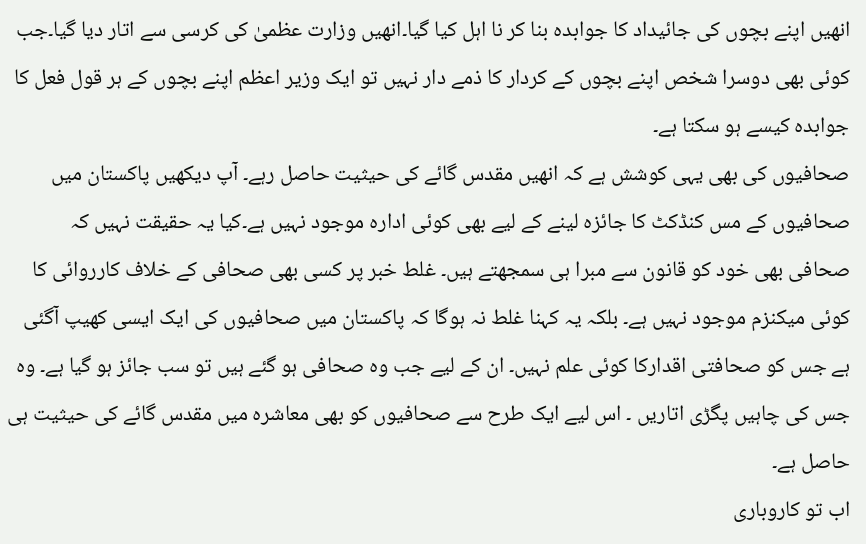انھیں اپنے بچوں کی جائیداد کا جوابدہ بنا کر نا اہل کیا گیا۔انھیں وزارت عظمیٰ کی کرسی سے اتار دیا گیا۔جب کوئی بھی دوسرا شخص اپنے بچوں کے کردار کا ذمے دار نہیں تو ایک وزیر اعظم اپنے بچوں کے ہر قول فعل کا جوابدہ کیسے ہو سکتا ہے۔
صحافیوں کی بھی یہی کوشش ہے کہ انھیں مقدس گائے کی حیثیت حاصل رہے۔ آپ دیکھیں پاکستان میں صحافیوں کے مس کنڈکٹ کا جائزہ لینے کے لیے بھی کوئی ادارہ موجود نہیں ہے۔کیا یہ حقیقت نہیں کہ صحافی بھی خود کو قانون سے مبرا ہی سمجھتے ہیں۔ غلط خبر پر کسی بھی صحافی کے خلاف کارروائی کا کوئی میکنزم موجود نہیں ہے۔ بلکہ یہ کہنا غلط نہ ہوگا کہ پاکستان میں صحافیوں کی ایک ایسی کھیپ آگئی ہے جس کو صحافتی اقدارکا کوئی علم نہیں۔ ان کے لیے جب وہ صحافی ہو گئے ہیں تو سب جائز ہو گیا ہے۔ وہ جس کی چاہیں پگڑی اتاریں ۔ اس لیے ایک طرح سے صحافیوں کو بھی معاشرہ میں مقدس گائے کی حیثیت ہی حاصل ہے۔
اب تو کاروباری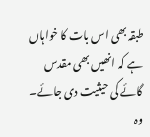طبقہ بھی اس بات کا خواہاں ہے کہ انھیں بھی مقدس گائے کی حیثیت دی جائے۔ وہ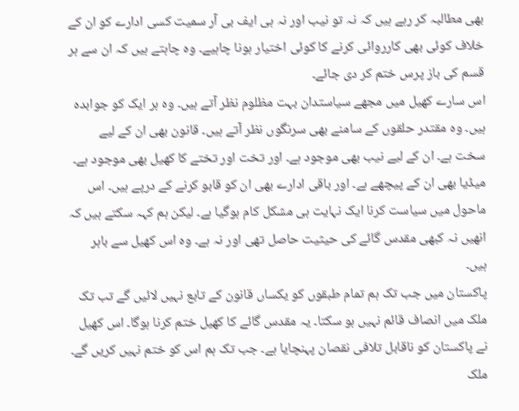بھی مطالبہ کر رہے ہیں کہ نہ تو نیب اور نہ ہی ایف بی آر سمیت کسی ادارے کو ان کے خلاف کوئی بھی کارروائی کرنے کا کوئی اختیار ہونا چاہیے۔ وہ چاہتے ہیں کہ ان سے ہر قسم کی باز پرس ختم کر دی جائے۔
اس سارے کھیل میں مجھے سیاستدان بہت مظلوم نظر آتے ہیں۔ وہ ہر ایک کو جوابدہ ہیں۔ وہ مقتدر حلقوں کے سامنے بھی سرنگوں نظر آتے ہیں۔ قانون بھی ان کے لیے سخت ہے۔ ان کے لیے نیب بھی موجود ہے۔ اور تخت اور تختے کا کھیل بھی موجود ہے۔ میڈیا بھی ان کے پیچھے ہے۔ اور باقی ادارے بھی ان کو قابو کرنے کے درپے ہیں۔ اس ماحول میں سیاست کرنا ایک نہایت ہی مشکل کام ہوگیا ہے۔ لیکن ہم کہہ سکتے ہیں کہ انھیں نہ کبھی مقدس گائے کی حیثیت حاصل تھی اور نہ ہے۔ وہ اس کھیل سے باہر ہیں۔
پاکستان میں جب تک ہم تمام طبقوں کو یکساں قانون کے تابع نہیں لائیں گے تب تک ملک میں انصاف قائم نہیں ہو سکتا۔ یہ مقدس گائے کا کھیل ختم کرنا ہوگا۔ اس کھیل نے پاکستان کو ناقابل تلافی نقصان پہنچایا ہے۔ جب تک ہم اس کو ختم نہیں کریں گے۔ ملک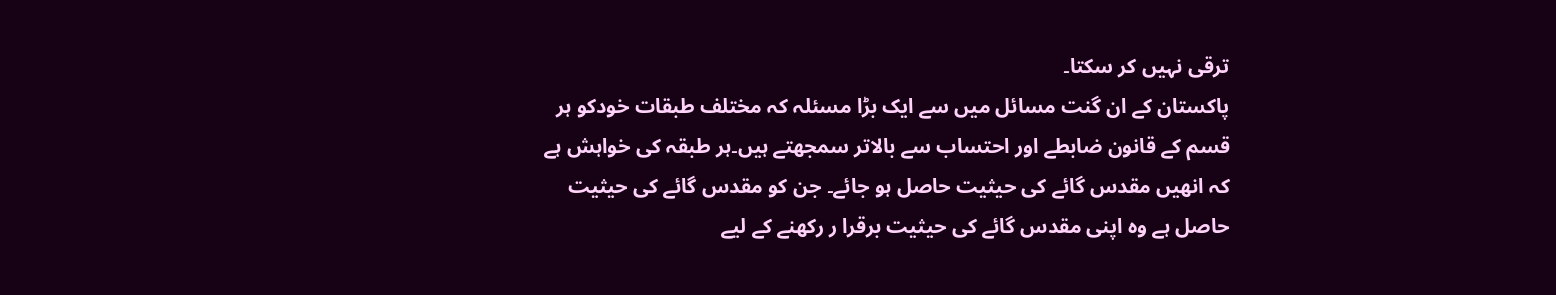ترقی نہیں کر سکتا۔
پاکستان کے ان گنت مسائل میں سے ایک بڑا مسئلہ کہ مختلف طبقات خودکو ہر قسم کے قانون ضابطے اور احتساب سے بالاتر سمجھتے ہیں۔ہر طبقہ کی خواہش ہے کہ انھیں مقدس گائے کی حیثیت حاصل ہو جائے۔ جن کو مقدس گائے کی حیثیت حاصل ہے وہ اپنی مقدس گائے کی حیثیت برقرا ر رکھنے کے لیے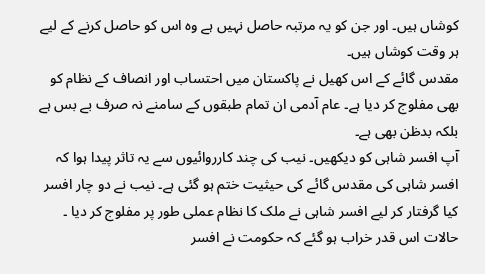کوشاں ہیں۔ اور جن کو یہ مرتبہ حاصل نہیں ہے وہ اس کو حاصل کرنے کے لیے ہر وقت کوشاں ہیں۔
مقدس گائے کے اس کھیل نے پاکستان میں احتساب اور انصاف کے نظام کو بھی مفلوج کر دیا ہے۔ عام آدمی ان تمام طبقوں کے سامنے نہ صرف بے بس ہے بلکہ بدظن بھی ہے۔
آپ افسر شاہی کو دیکھیں۔ نیب کی چند کارروائیوں سے یہ تاثر پیدا ہوا کہ افسر شاہی کی مقدس گائے کی حیثیت ختم ہو گئی ہے۔ نیب نے دو چار افسر کیا گرفتار کر لیے افسر شاہی نے ملک کا نظام عملی طور پر مفلوج کر دیا ۔
حالات اس قدر خراب ہو گئے کہ حکومت نے افسر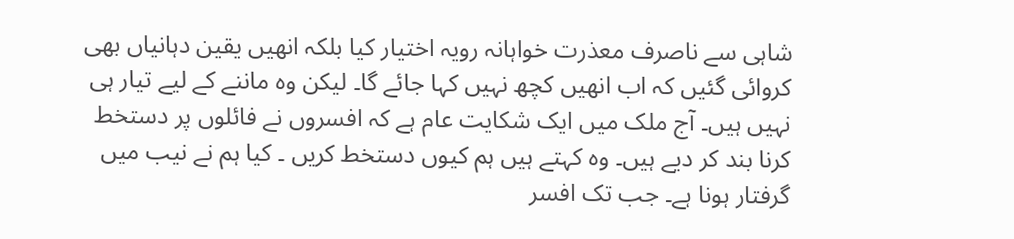شاہی سے ناصرف معذرت خواہانہ رویہ اختیار کیا بلکہ انھیں یقین دہانیاں بھی کروائی گئیں کہ اب انھیں کچھ نہیں کہا جائے گا۔ لیکن وہ ماننے کے لیے تیار ہی نہیں ہیں۔ آج ملک میں ایک شکایت عام ہے کہ افسروں نے فائلوں پر دستخط کرنا بند کر دیے ہیں۔ وہ کہتے ہیں ہم کیوں دستخط کریں ۔ کیا ہم نے نیب میں گرفتار ہونا ہے۔ جب تک افسر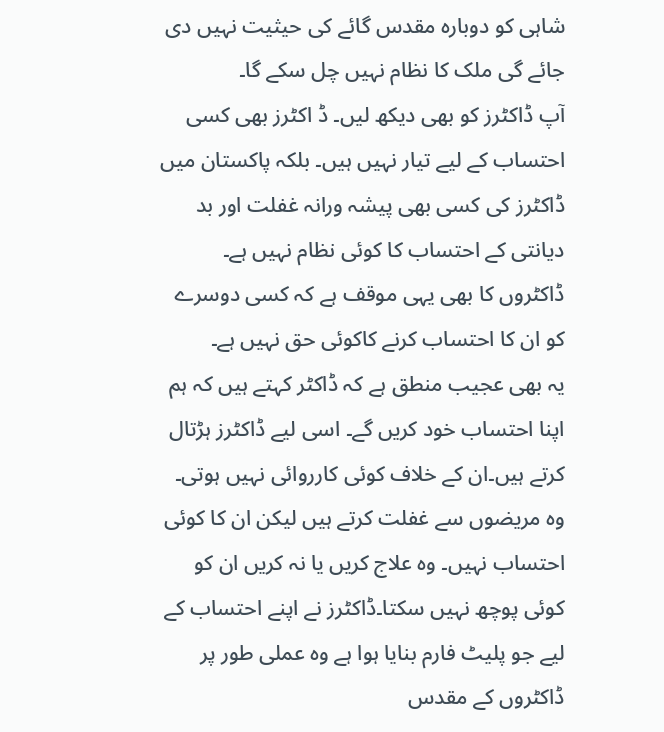شاہی کو دوبارہ مقدس گائے کی حیثیت نہیں دی جائے گی ملک کا نظام نہیں چل سکے گا۔
آپ ڈاکٹرز کو بھی دیکھ لیں۔ ڈ اکٹرز بھی کسی احتساب کے لیے تیار نہیں ہیں۔ بلکہ پاکستان میں ڈاکٹرز کی کسی بھی پیشہ ورانہ غفلت اور بد دیانتی کے احتساب کا کوئی نظام نہیں ہے۔ ڈاکٹروں کا بھی یہی موقف ہے کہ کسی دوسرے کو ان کا احتساب کرنے کاکوئی حق نہیں ہے۔
یہ بھی عجیب منطق ہے کہ ڈاکٹر کہتے ہیں کہ ہم اپنا احتساب خود کریں گے۔ اسی لیے ڈاکٹرز ہڑتال کرتے ہیں۔ان کے خلاف کوئی کارروائی نہیں ہوتی۔ وہ مریضوں سے غفلت کرتے ہیں لیکن ان کا کوئی احتساب نہیں۔ وہ علاج کریں یا نہ کریں ان کو کوئی پوچھ نہیں سکتا۔ڈاکٹرز نے اپنے احتساب کے لیے جو پلیٹ فارم بنایا ہوا ہے وہ عملی طور پر ڈاکٹروں کے مقدس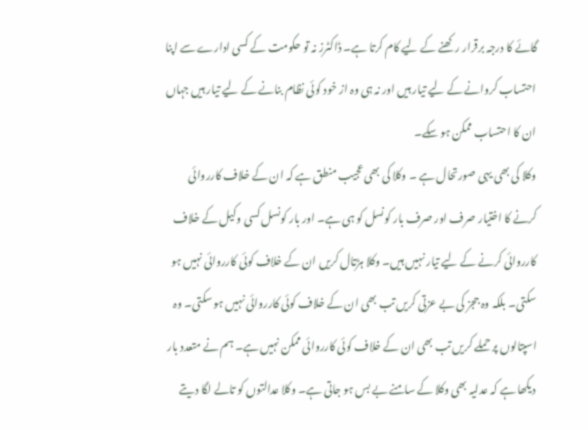گائے کا درجہ برقرار رکھنے کے لیے کام کرتا ہے۔ ڈاکٹرز نہ تو حکومت کے کسی ادارے سے اپنا احتساب کروانے کے لیے تیار ہیں اور نہ ہی وہ از خود کوئی نظام بنانے کے لیے تیار ہیں جہاں ان کا احتساب ممکن ہو سکے۔
وکلا کی بھی یہی صورتحال ہے ۔ وکلا کی بھی عجیب منطق ہے کہ ان کے خلاف کارروائی کرنے کا اختیار صرف اور صرف بار کونسل کو ہی ہے۔ اور بار کونسل کسی وکیل کے خلاف کارروائی کرنے کے لیے تیار نہیں ہیں۔ وکلا ہڑتال کریں ان کے خلاف کوئی کارروائی نہیں ہو سکتی۔ بلکہ وہ ججز کی بے عزتی کریں تب بھی ان کے خلاف کوئی کارروائی نہیں ہو سکتی۔ وہ اسپتالوں پر حملے کریں تب بھی ان کے خلاف کوئی کارروائی ممکن نہیں ہے۔ ہم نے متعدد بار دیکھا ہے کہ عدلیہ بھی وکلا کے سامنے بے بس ہو جاتی ہے۔ وکلا عدالتوں کو تالے لگا دیتے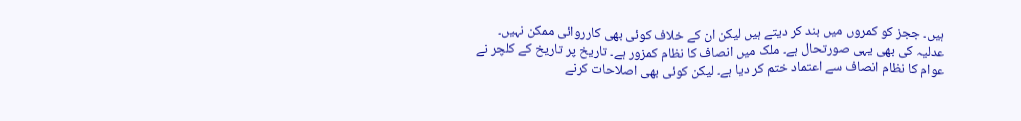ہیں۔ ججز کو کمروں میں بند کر دیتے ہیں لیکن ان کے خلاف کوئی بھی کارروائی ممکن نہیں۔
عدلیہ کی بھی یہی صورتحال ہے۔ ملک میں انصاف کا نظام کمزور ہے۔ تاریخ پر تاریخ کے کلچر نے عوام کا نظام انصاف سے اعتماد ختم کر دیا ہے۔ لیکن کوئی بھی اصلاحات کرنے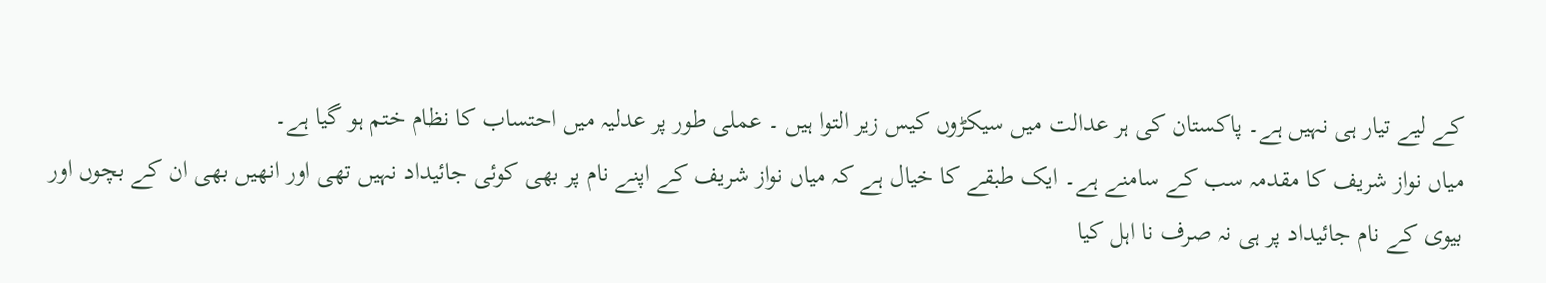کے لیے تیار ہی نہیں ہے۔ پاکستان کی ہر عدالت میں سیکڑوں کیس زیر التوا ہیں ۔ عملی طور پر عدلیہ میں احتساب کا نظام ختم ہو گیا ہے۔
میاں نواز شریف کا مقدمہ سب کے سامنے ہے۔ ایک طبقے کا خیال ہے کہ میاں نواز شریف کے اپنے نام پر بھی کوئی جائیداد نہیں تھی اور انھیں بھی ان کے بچوں اور بیوی کے نام جائیداد پر ہی نہ صرف نا اہل کیا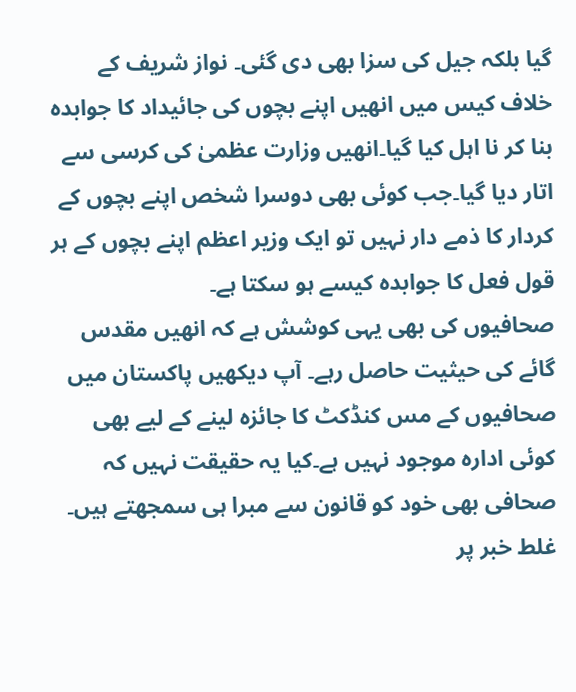گیا بلکہ جیل کی سزا بھی دی گئی۔ نواز شریف کے خلاف کیس میں انھیں اپنے بچوں کی جائیداد کا جوابدہ بنا کر نا اہل کیا گیا۔انھیں وزارت عظمیٰ کی کرسی سے اتار دیا گیا۔جب کوئی بھی دوسرا شخص اپنے بچوں کے کردار کا ذمے دار نہیں تو ایک وزیر اعظم اپنے بچوں کے ہر قول فعل کا جوابدہ کیسے ہو سکتا ہے۔
صحافیوں کی بھی یہی کوشش ہے کہ انھیں مقدس گائے کی حیثیت حاصل رہے۔ آپ دیکھیں پاکستان میں صحافیوں کے مس کنڈکٹ کا جائزہ لینے کے لیے بھی کوئی ادارہ موجود نہیں ہے۔کیا یہ حقیقت نہیں کہ صحافی بھی خود کو قانون سے مبرا ہی سمجھتے ہیں۔ غلط خبر پر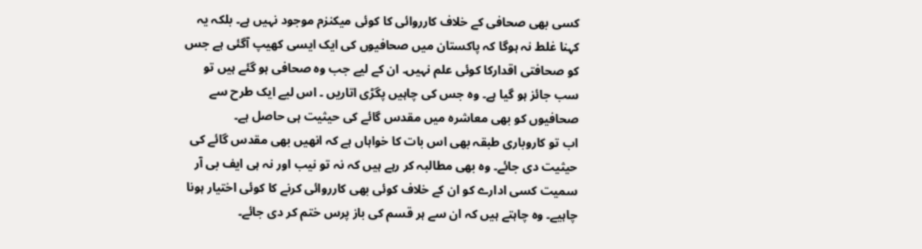کسی بھی صحافی کے خلاف کارروائی کا کوئی میکنزم موجود نہیں ہے۔ بلکہ یہ کہنا غلط نہ ہوگا کہ پاکستان میں صحافیوں کی ایک ایسی کھیپ آگئی ہے جس کو صحافتی اقدارکا کوئی علم نہیں۔ ان کے لیے جب وہ صحافی ہو گئے ہیں تو سب جائز ہو گیا ہے۔ وہ جس کی چاہیں پگڑی اتاریں ۔ اس لیے ایک طرح سے صحافیوں کو بھی معاشرہ میں مقدس گائے کی حیثیت ہی حاصل ہے۔
اب تو کاروباری طبقہ بھی اس بات کا خواہاں ہے کہ انھیں بھی مقدس گائے کی حیثیت دی جائے۔ وہ بھی مطالبہ کر رہے ہیں کہ نہ تو نیب اور نہ ہی ایف بی آر سمیت کسی ادارے کو ان کے خلاف کوئی بھی کارروائی کرنے کا کوئی اختیار ہونا چاہیے۔ وہ چاہتے ہیں کہ ان سے ہر قسم کی باز پرس ختم کر دی جائے۔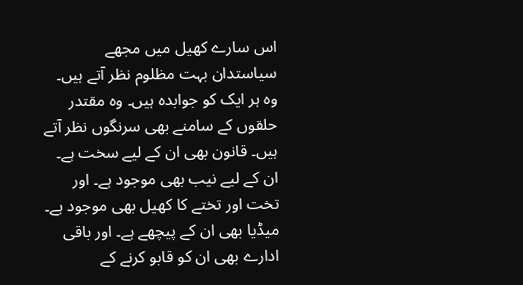اس سارے کھیل میں مجھے سیاستدان بہت مظلوم نظر آتے ہیں۔ وہ ہر ایک کو جوابدہ ہیں۔ وہ مقتدر حلقوں کے سامنے بھی سرنگوں نظر آتے ہیں۔ قانون بھی ان کے لیے سخت ہے۔ ان کے لیے نیب بھی موجود ہے۔ اور تخت اور تختے کا کھیل بھی موجود ہے۔ میڈیا بھی ان کے پیچھے ہے۔ اور باقی ادارے بھی ان کو قابو کرنے کے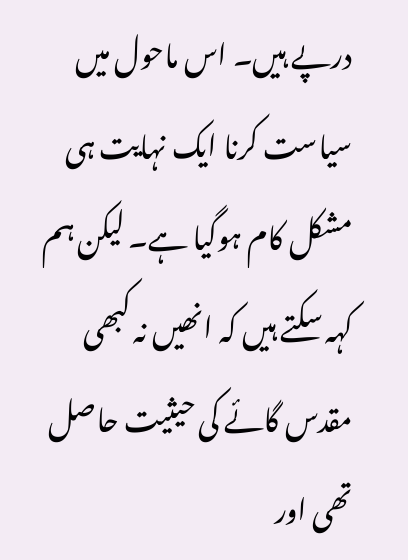درپے ہیں۔ اس ماحول میں سیاست کرنا ایک نہایت ہی مشکل کام ہوگیا ہے۔ لیکن ہم کہہ سکتے ہیں کہ انھیں نہ کبھی مقدس گائے کی حیثیت حاصل تھی اور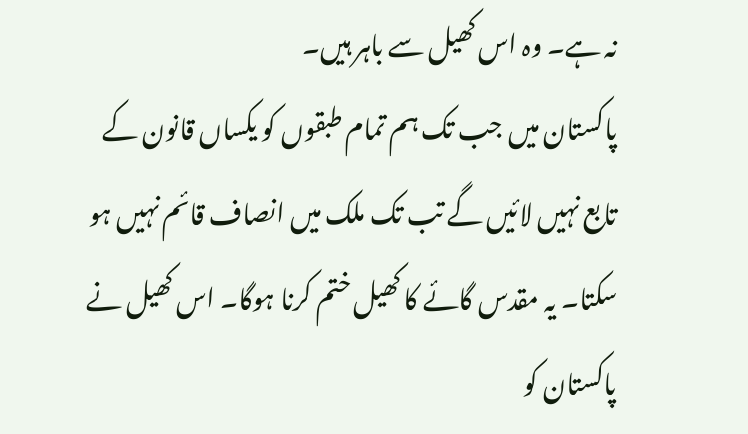نہ ہے۔ وہ اس کھیل سے باہر ہیں۔
پاکستان میں جب تک ہم تمام طبقوں کو یکساں قانون کے تابع نہیں لائیں گے تب تک ملک میں انصاف قائم نہیں ہو سکتا۔ یہ مقدس گائے کا کھیل ختم کرنا ہوگا۔ اس کھیل نے پاکستان کو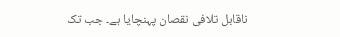ناقابل تلافی نقصان پہنچایا ہے۔ جب تک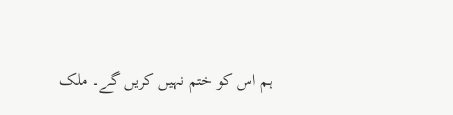ہم اس کو ختم نہیں کریں گے۔ ملک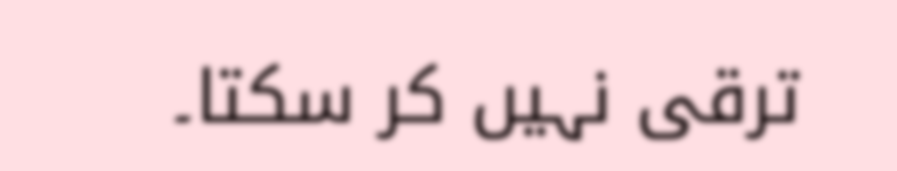ترقی نہیں کر سکتا۔